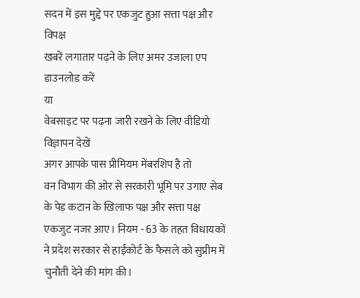सदन में इस मुद्दे पर एकजुट हुआ सत्ता पक्ष और विपक्ष
खबरें लगातार पढ़ने के लिए अमर उजाला एप डाउनलोड करें
या
वेबसाइट पर पढ़ना जारी रखने के लिए वीडियो विज्ञापन देखें
अगर आपके पास प्रीमियम मेंबरशिप है तो
वन विभाग की ओर से सरकारी भूमि पर उगाए सेब के पेड़ कटान के खिलाफ पक्ष और सत्ता पक्ष एकजुट नजर आए। नियम - 63 के तहत विधायकों ने प्रदेश सरकार से हाईकोर्ट के फैसले को सुप्रीम में चुनौती देने की मांग की।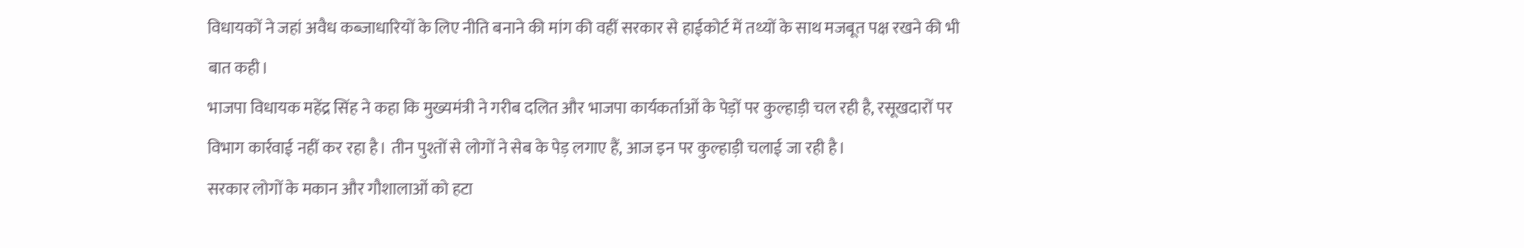विधायकों ने जहां अवैध कब्जाधारियों के लिए नीति बनाने की मांग की वहीं सरकार से हाईकोर्ट में तथ्यों के साथ मजबूत पक्ष रखने की भी बात कही।
भाजपा विधायक महेंद्र सिंह ने कहा कि मुख्यमंत्री ने गरीब दलित और भाजपा कार्यकर्ताओं के पेड़ों पर कुल्हाड़ी चल रही है, रसूखदारों पर विभाग कार्रवाई नहीं कर रहा है। तीन पुश्तों से लोगों ने सेब के पेड़ लगाए हैं, आज इन पर कुल्हाड़ी चलाई जा रही है।
सरकार लोगों के मकान और गौशालाओं को हटा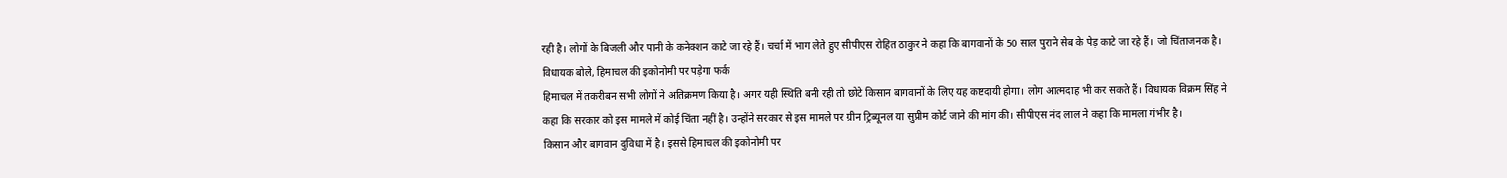रही है। लोगों के बिजली और पानी के कनेक्शन काटे जा रहे हैं। चर्चा में भाग लेते हुए सीपीएस रोहित ठाकुर ने कहा कि बागवानों के 50 साल पुराने सेब के पेड़ काटे जा रहे हैं। जो चिंताजनक है।
विधायक बोले, हिमाचल की इकोनोमी पर पड़ेगा फर्क
हिमाचल में तकरीबन सभी लोगों ने अतिक्रमण किया है। अगर यही स्थिति बनी रही तो छोटे किसान बागवानों के लिए यह कष्टदायी होगा। लोग आत्मदाह भी कर सकते हैं। विधायक विक्रम सिंह ने कहा कि सरकार को इस मामले में कोई चिंता नहीं है। उन्होंने सरकार से इस मामले पर ग्रीन ट्रिब्यूनल या सुप्रीम कोर्ट जाने की मांग की। सीपीएस नंद लाल ने कहा कि मामला गंभीर है।
किसान और बागवान दुविधा में है। इससे हिमाचल की इकोनोमी पर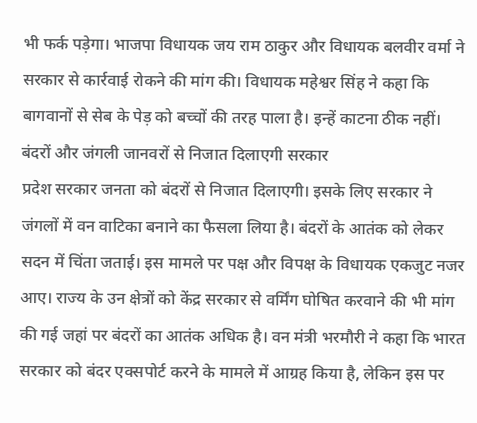भी फर्क पड़ेगा। भाजपा विधायक जय राम ठाकुर और विधायक बलवीर वर्मा ने सरकार से कार्रवाई रोकने की मांग की। विधायक महेश्वर सिंह ने कहा कि बागवानों से सेब के पेड़ को बच्चों की तरह पाला है। इन्हें काटना ठीक नहीं।
बंदरों और जंगली जानवरों से निजात दिलाएगी सरकार
प्रदेश सरकार जनता को बंदरों से निजात दिलाएगी। इसके लिए सरकार ने जंगलों में वन वाटिका बनाने का फैसला लिया है। बंदरों के आतंक को लेकर सदन में चिंता जताई। इस मामले पर पक्ष और विपक्ष के विधायक एकजुट नजर आए। राज्य के उन क्षेत्रों को केंद्र सरकार से वर्मिंग घोषित करवाने की भी मांग की गई जहां पर बंदरों का आतंक अधिक है। वन मंत्री भरमौरी ने कहा कि भारत
सरकार को बंदर एक्सपोर्ट करने के मामले में आग्रह किया है, लेकिन इस पर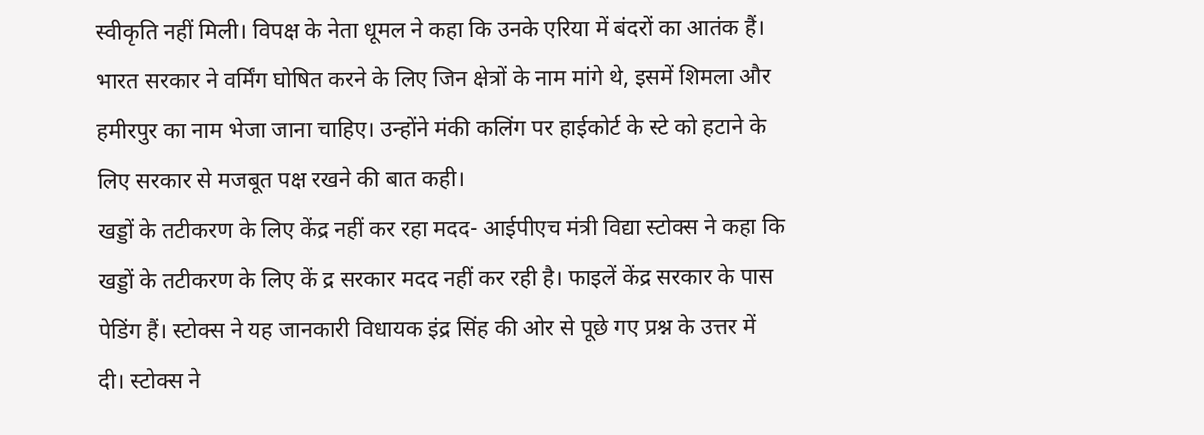स्वीकृति नहीं मिली। विपक्ष के नेता धूमल ने कहा कि उनके एरिया में बंदरों का आतंक हैं। भारत सरकार ने वर्मिंग घोषित करने के लिए जिन क्षेत्रों के नाम मांगे थे, इसमें शिमला और हमीरपुर का नाम भेजा जाना चाहिए। उन्होंने मंकी कलिंग पर हाईकोर्ट के स्टे को हटाने के लिए सरकार से मजबूत पक्ष रखने की बात कही।
खड्डों के तटीकरण के लिए केंद्र नहीं कर रहा मदद- आईपीएच मंत्री विद्या स्टोक्स ने कहा कि खड्डों के तटीकरण के लिए कें द्र सरकार मदद नहीं कर रही है। फाइलें केंद्र सरकार के पास पेडिंग हैं। स्टोक्स ने यह जानकारी विधायक इंद्र सिंह की ओर से पूछे गए प्रश्न के उत्तर में दी। स्टोक्स ने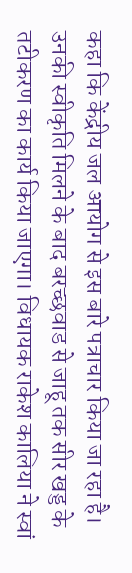कहा कि केंद्रीय जल आयोग से इस बारे पत्राचार किया जा रहा है। उनकी स्वीकृति मिलने के बाद बरच्छवाड से जाहू तक सीर खड्ड के तटीकरण का कार्य किया जाएगा। विधायक राकेश कालिया ने स्वां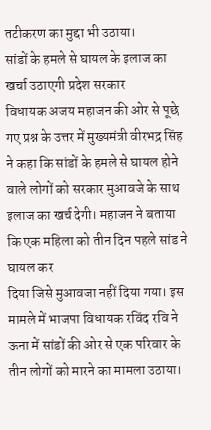तटीकरण का मुद्दा भी उठाया।
सांडों के हमले से घायल के इलाज का खर्चा उठाएगी प्रदेश सरकार
विधायक अजय महाजन की ओर से पूछे गए प्रश्न के उत्तर में मुख्यमंत्री वीरभद्र सिंह ने कहा कि सांडों के हमले से घायल होने वाले लोगों को सरकार मुआवजे के साथ इलाज का खर्च देगी। महाजन ने बताया कि एक महिला को तीन दिन पहले सांड ने घायल कर
दिया जिसे मुआवजा नहीं दिया गया। इस मामले में भाजपा विधायक रविंद रवि ने ऊना में सांडों की ओर से एक परिवार के तीन लोगों को मारने का मामला उठाया।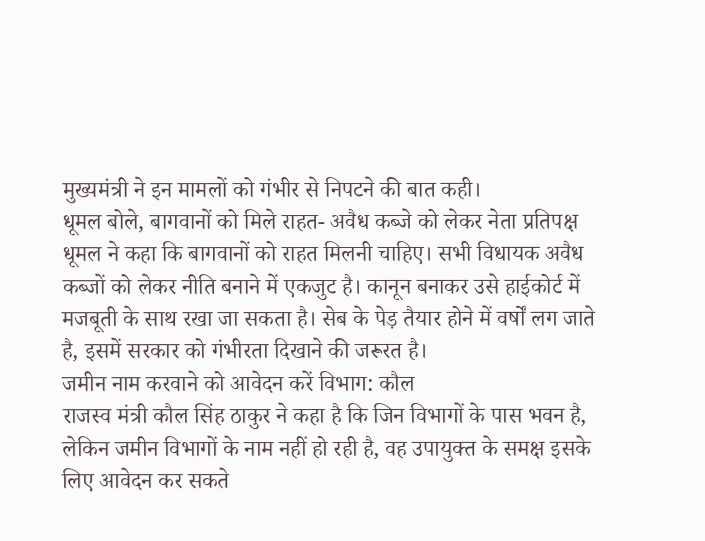मुख्यमंत्री ने इन मामलों को गंभीर से निपटने की बात कही।
धूमल बोले, बागवानों को मिले राहत- अवैध कब्जे को लेकर नेता प्रतिपक्ष धूमल ने कहा कि बागवानों को राहत मिलनी चाहिए। सभी विधायक अवैध कब्जों को लेकर नीति बनाने में एकजुट है। कानून बनाकर उसे हाईकोर्ट में मजबूती के साथ रखा जा सकता है। सेब के पेड़ तैयार होने में वर्षों लग जाते है, इसमें सरकार को गंभीरता दिखाने की जरूरत है।
जमीन नाम करवाने को आवेदन करें विभाग: कौल
राजस्व मंत्री कौल सिंह ठाकुर ने कहा है कि जिन विभागों के पास भवन है, लेकिन जमीन विभागों के नाम नहीं हो रही है, वह उपायुक्त के समक्ष इसके लिए आवेदन कर सकते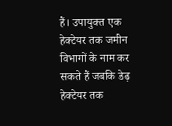हैं। उपायुक्त एक हेक्टेयर तक जमीन विभागों के नाम कर सकते हैं जबकि डेढ़ हेक्टेयर तक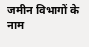जमीन विभागों के नाम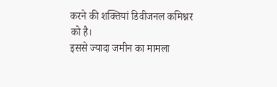करने की शक्तियां डिवीजनल कमिश्नर को है।
इससे ज्यादा जमीन का मामला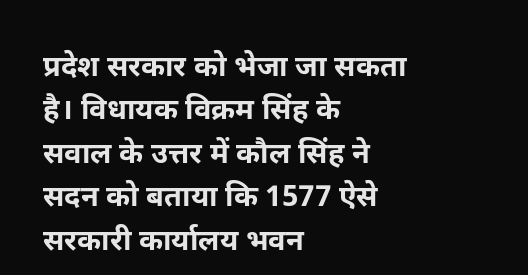प्रदेश सरकार को भेजा जा सकता है। विधायक विक्रम सिंह के सवाल के उत्तर में कौल सिंह ने सदन को बताया कि 1577 ऐसे सरकारी कार्यालय भवन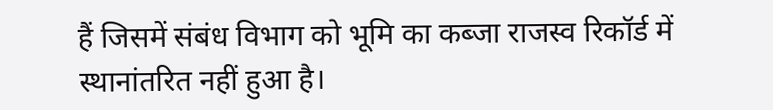हैं जिसमें संबंध विभाग को भूमि का कब्जा राजस्व रिकॉर्ड में स्थानांतरित नहीं हुआ है।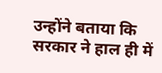उन्होंने बताया कि सरकार ने हाल ही में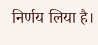निर्णय लिया है।